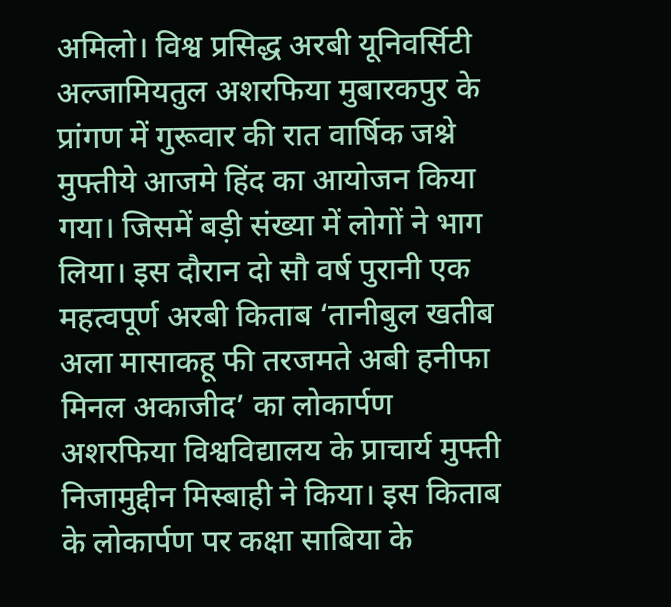अमिलो। विश्व प्रसिद्ध अरबी यूनिवर्सिटी अल्जामियतुल अशरफिया मुबारकपुर के प्रांगण में गुरूवार की रात वार्षिक जश्ने मुफ्तीये आजमे हिंद का आयोजन किया गया। जिसमें बड़ी संख्या में लोगों ने भाग लिया। इस दौरान दो सौ वर्ष पुरानी एक महत्वपूर्ण अरबी किताब ‘तानीबुल खतीब अला मासाकहू फी तरजमते अबी हनीफा मिनल अकाजीद’ का लोकार्पण अशरफिया विश्वविद्यालय के प्राचार्य मुफ्ती निजामुद्दीन मिस्बाही ने किया। इस किताब के लोकार्पण पर कक्षा साबिया के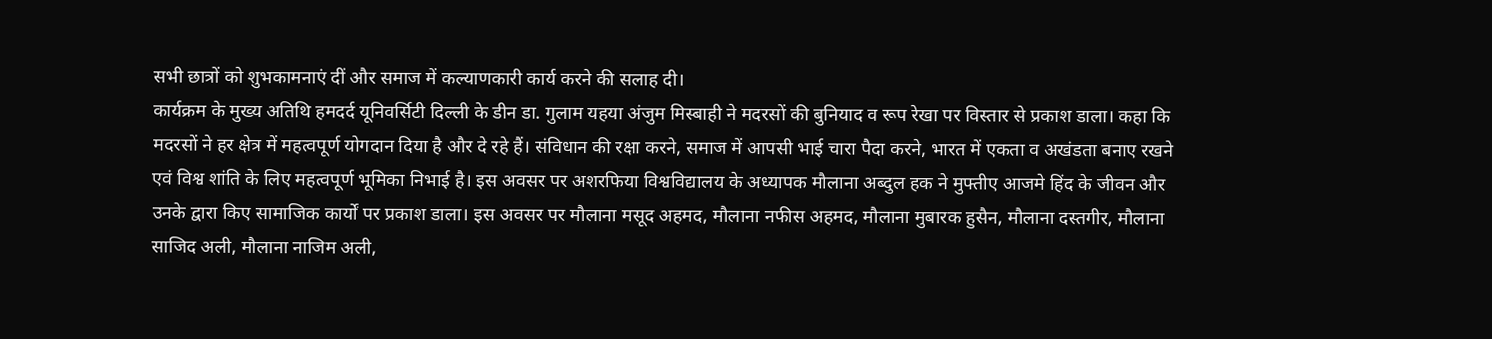सभी छात्रों को शुभकामनाएं दीं और समाज में कल्याणकारी कार्य करने की सलाह दी।
कार्यक्रम के मुख्य अतिथि हमदर्द यूनिवर्सिटी दिल्ली के डीन डा. गुलाम यहया अंजुम मिस्बाही ने मदरसों की बुनियाद व रूप रेखा पर विस्तार से प्रकाश डाला। कहा कि मदरसों ने हर क्षेत्र में महत्वपूर्ण योगदान दिया है और दे रहे हैं। संविधान की रक्षा करने, समाज में आपसी भाई चारा पैदा करने, भारत में एकता व अखंडता बनाए रखने एवं विश्व शांति के लिए महत्वपूर्ण भूमिका निभाई है। इस अवसर पर अशरफिया विश्वविद्यालय के अध्यापक मौलाना अब्दुल हक ने मुफ्तीए आजमे हिंद के जीवन और उनके द्वारा किए सामाजिक कार्यों पर प्रकाश डाला। इस अवसर पर मौलाना मसूद अहमद, मौलाना नफीस अहमद, मौलाना मुबारक हुसैन, मौलाना दस्तगीर, मौलाना साजिद अली, मौलाना नाजिम अली,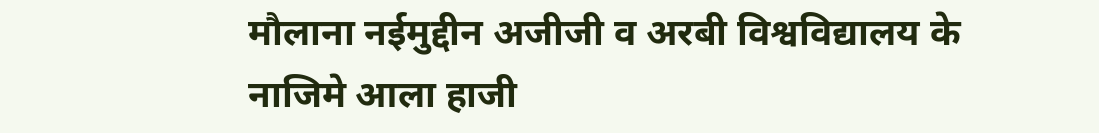मौलाना नईमुद्दीन अजीजी व अरबी विश्वविद्यालय के नाजिमे आला हाजी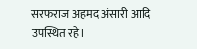सरफराज अहमद अंसारी आदि उपस्थित रहे।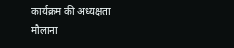कार्यक्रम की अध्यक्षता मौलाना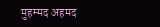मुहम्मद अहमद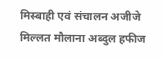मिस्बाही एवं संचालन अजीजे मिल्लत मौलाना अब्दुल हफीज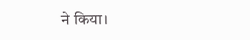ने किया।